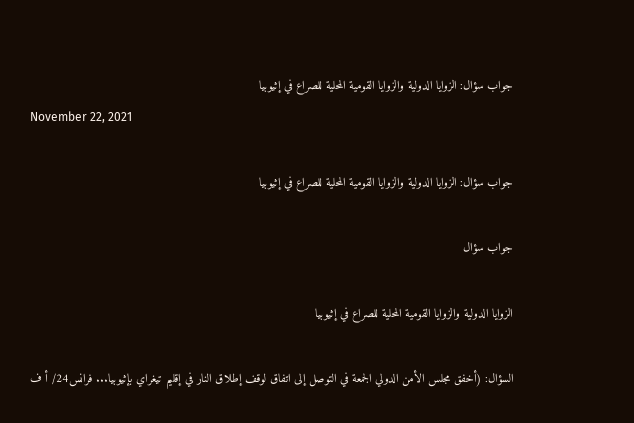جواب سؤال: الزوايا الدولية والزوايا القومية المحلية للصراع في إثيوبيا
November 22, 2021

جواب سؤال: الزوايا الدولية والزوايا القومية المحلية للصراع في إثيوبيا

جواب سؤال

الزوايا الدولية والزوايا القومية المحلية للصراع في إثيوبيا

السؤال: (أخفق مجلس الأمن الدولي الجمعة في التوصل إلى اتفاق لوقف إطلاق النار في إقليم تيغراي بإثيوبيا... فرانس24/ أ ف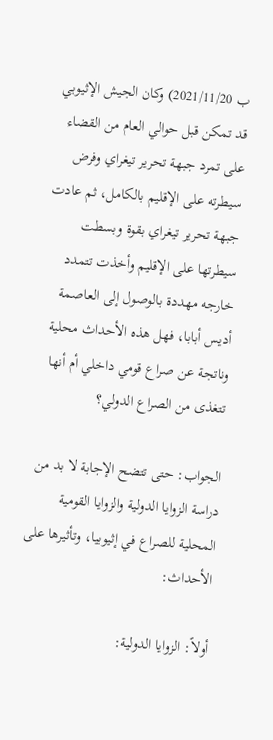ب 2021/11/20) وكان الجيش الإثيوبي قد تمكن قبل حوالي العام من القضاء على تمرد جبهة تحرير تيغراي وفرض سيطرته على الإقليم بالكامل، ثم عادت جبهة تحرير تيغراي بقوة وبسطت سيطرتها على الإقليم وأخذت تتمدد خارجه مهددة بالوصول إلى العاصمة أديس أبابا، فهل هذه الأحداث محلية وناتجة عن صراع قومي داخلي أم أنها تتغذى من الصراع الدولي؟

الجواب: حتى تتضح الإجابة لا بد من دراسة الزوايا الدولية والزوايا القومية المحلية للصراع في إثيوبيا، وتأثيرها على الأحداث:

أولاً: الزوايا الدولية: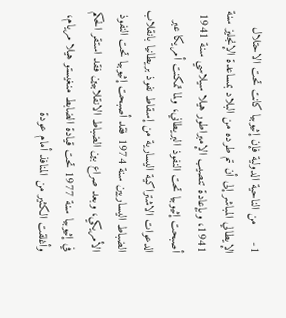1-     من الناحية الدولية فإن إثيوبيا كانت تحت الاحتلال الإيطالي المباشر إلى أن تم طرده من البلاد بمساعدة الإنجليز سنة 1941، وبإعادة تنصيب الإمبراطور هيلا سيلاسي سنة 1941 أصبحت إثيوبيا تحت النفوذ البريطاني، ولما تمكنت أمريكا عبر الدعوات الاشتراكية اليسارية من إسقاط نفوذ بريطانيا بانقلاب الضباط اليساريين سنة 1974 فقد أصبحت إثيوبيا تحت النفوذ الأمريكي، وبعد صراع بين الضباط الانقلابيين فقد استقر الحكم في إثيوبيا سنة 1977 تحت قيادة الضابط منغيستو هيلا مريام، وأغلقت الكثير من المنافذ أمام عودة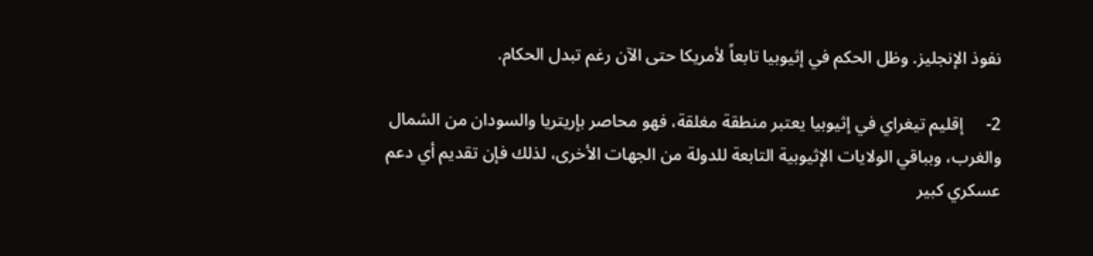نفوذ الإنجليز. وظل الحكم في إثيوبيا تابعاً لأمريكا حتى الآن رغم تبدل الحكام.

2-     إقليم تيغراي في إثيوبيا يعتبر منطقة مغلقة، فهو محاصر بإريتريا والسودان من الشمال والغرب، وبباقي الولايات الإثيوبية التابعة للدولة من الجهات الأخرى، لذلك فإن تقديم أي دعم عسكري كبير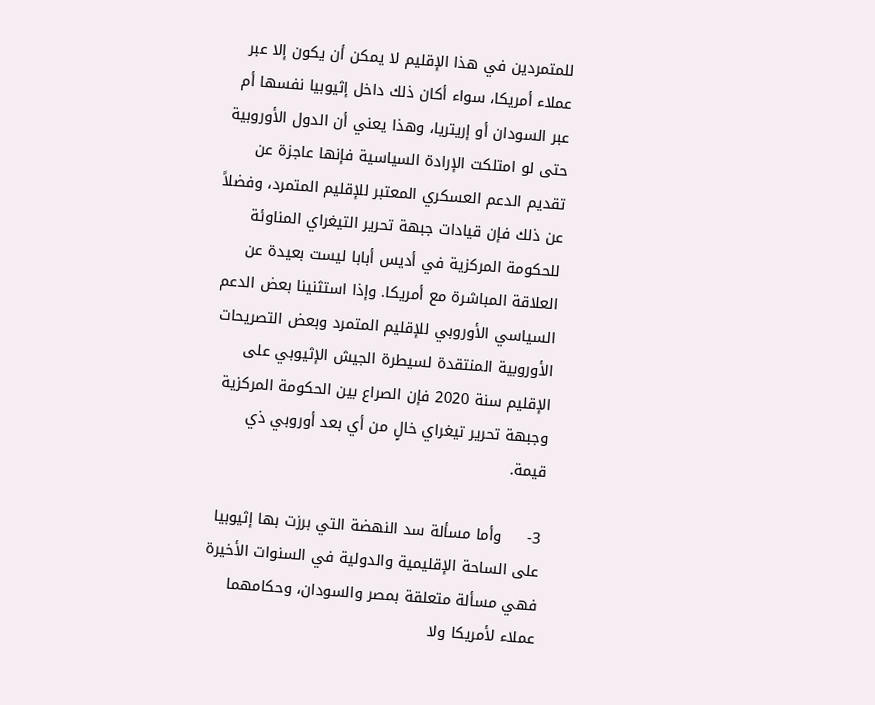للمتمردين في هذا الإقليم لا يمكن أن يكون إلا عبر عملاء أمريكا، سواء أكان ذلك داخل إثيوبيا نفسها أم عبر السودان أو إريتريا، وهذا يعني أن الدول الأوروبية حتى لو امتلكت الإرادة السياسية فإنها عاجزة عن تقديم الدعم العسكري المعتبر للإقليم المتمرد، وفضلاً عن ذلك فإن قيادات جبهة تحرير التيغراي المناوئة للحكومة المركزية في أديس أبابا ليست بعيدة عن العلاقة المباشرة مع أمريكا. وإذا استثنينا بعض الدعم السياسي الأوروبي للإقليم المتمرد وبعض التصريحات الأوروبية المنتقدة لسيطرة الجيش الإثيوبي على الإقليم سنة 2020 فإن الصراع بين الحكومة المركزية وجبهة تحرير تيغراي خالٍ من أي بعد أوروبي ذي قيمة.

3-     وأما مسألة سد النهضة التي برزت بها إثيوبيا على الساحة الإقليمية والدولية في السنوات الأخيرة فهي مسألة متعلقة بمصر والسودان، وحكامهما عملاء لأمريكا ولا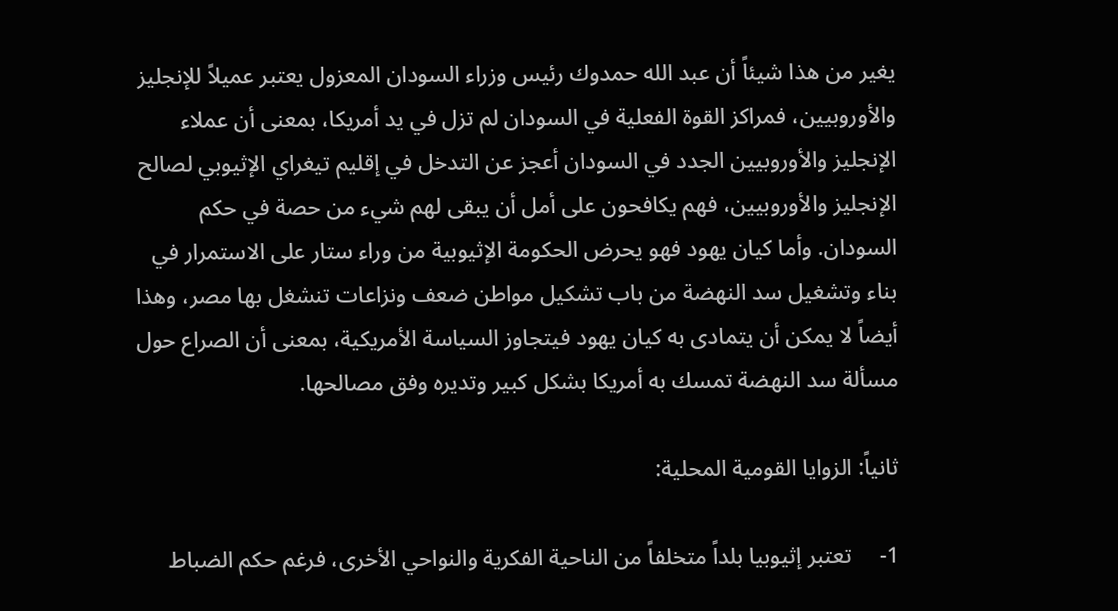يغير من هذا شيئاً أن عبد الله حمدوك رئيس وزراء السودان المعزول يعتبر عميلاً للإنجليز والأوروبيين، فمراكز القوة الفعلية في السودان لم تزل في يد أمريكا، بمعنى أن عملاء الإنجليز والأوروبيين الجدد في السودان أعجز عن التدخل في إقليم تيغراي الإثيوبي لصالح الإنجليز والأوروبيين، فهم يكافحون على أمل أن يبقى لهم شيء من حصة في حكم السودان. وأما كيان يهود فهو يحرض الحكومة الإثيوبية من وراء ستار على الاستمرار في بناء وتشغيل سد النهضة من باب تشكيل مواطن ضعف ونزاعات تنشغل بها مصر، وهذا أيضاً لا يمكن أن يتمادى به كيان يهود فيتجاوز السياسة الأمريكية، بمعنى أن الصراع حول مسألة سد النهضة تمسك به أمريكا بشكل كبير وتديره وفق مصالحها.

ثانياً: الزوايا القومية المحلية:

1-     تعتبر إثيوبيا بلداً متخلفاً من الناحية الفكرية والنواحي الأخرى، فرغم حكم الضباط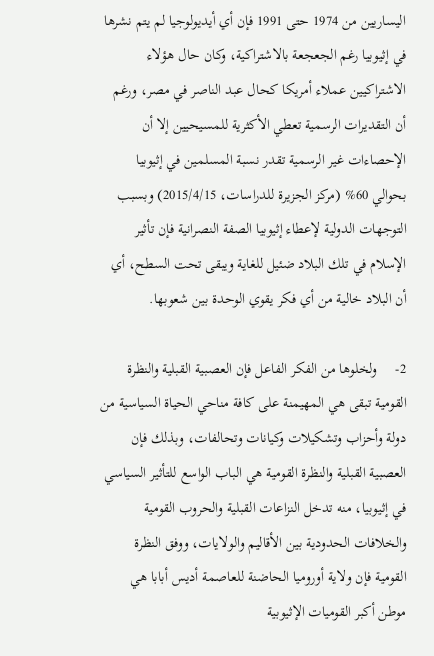اليساريين من 1974 حتى 1991 فإن أي أيديولوجيا لم يتم نشرها في إثيوبيا رغم الجعجعة بالاشتراكية، وكان حال هؤلاء الاشتراكيين عملاء أمريكا كحال عبد الناصر في مصر، ورغم أن التقديرات الرسمية تعطي الأكثرية للمسيحيين إلا أن الإحصاءات غير الرسمية تقدر نسبة المسلمين في إثيوبيا بحوالي 60% (مركز الجزيرة للدراسات، 2015/4/15) وبسبب التوجهات الدولية لإعطاء إثيوبيا الصفة النصرانية فإن تأثير الإسلام في تلك البلاد ضئيل للغاية ويبقى تحت السطح، أي أن البلاد خالية من أي فكر يقوي الوحدة بين شعوبها.

2-     ولخلوها من الفكر الفاعل فإن العصبية القبلية والنظرة القومية تبقى هي المهيمنة على كافة مناحي الحياة السياسية من دولة وأحزاب وتشكيلات وكيانات وتحالفات، وبذلك فإن العصبية القبلية والنظرة القومية هي الباب الواسع للتأثير السياسي في إثيوبيا، منه تدخل النزاعات القبلية والحروب القومية والخلافات الحدودية بين الأقاليم والولايات، ووفق النظرة القومية فإن ولاية أوروميا الحاضنة للعاصمة أديس أبابا هي موطن أكبر القوميات الإثيوبية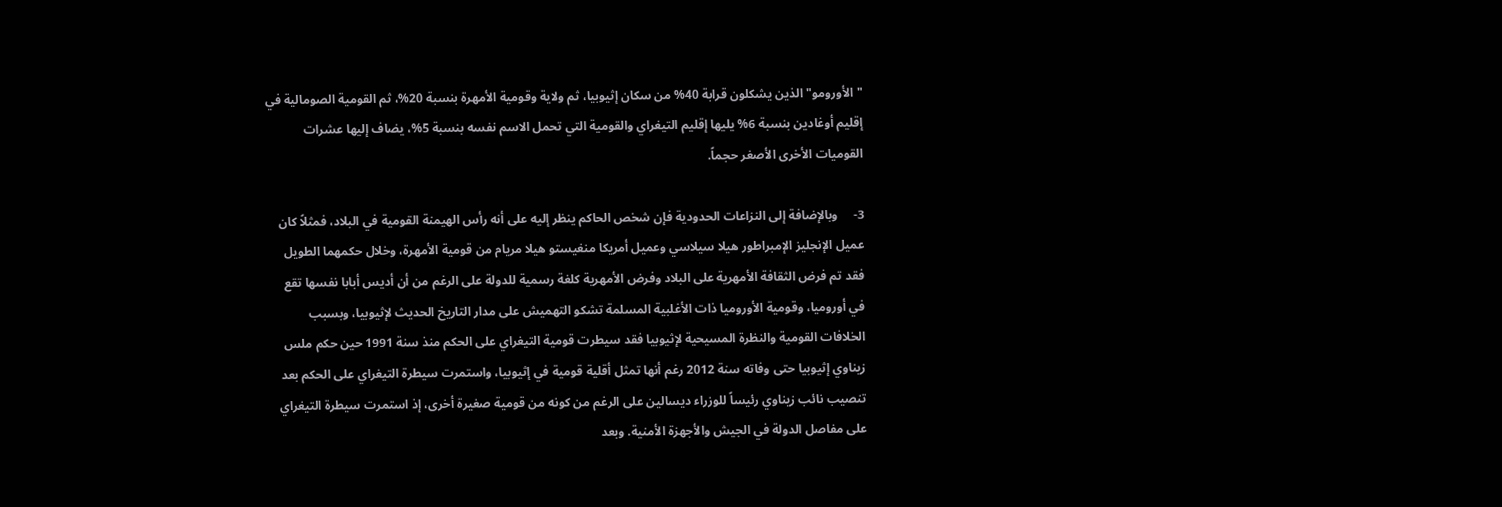"الأورومو" الذين يشكلون قرابة 40% من سكان إثيوبيا، ثم ولاية وقومية الأمهرة بنسبة 20%، ثم القومية الصومالية في إقليم أوغادين بنسبة 6% يليها إقليم التيغراي والقومية التي تحمل الاسم نفسه بنسبة 5%، يضاف إليها عشرات القوميات الأخرى الأصغر حجماً.

3-     وبالإضافة إلى النزاعات الحدودية فإن شخص الحاكم ينظر إليه على أنه رأس الهيمنة القومية في البلاد، فمثلاً كان عميل الإنجليز الإمبراطور هيلا سيلاسي وعميل أمريكا منغيستو هيلا مريام من قومية الأمهرة، وخلال حكمهما الطويل فقد تم فرض الثقافة الأمهرية على البلاد وفرض الأمهرية كلغة رسمية للدولة على الرغم من أن أديس أبابا نفسها تقع في أوروميا، وقومية الأوروميا ذات الأغلبية المسلمة تشكو التهميش على مدار التاريخ الحديث لإثيوبيا، وبسبب الخلافات القومية والنظرة المسيحية لإثيوبيا فقد سيطرت قومية التيغراي على الحكم منذ سنة 1991 حين حكم ملس زيناوي إثيوبيا حتى وفاته سنة 2012 رغم أنها تمثل أقلية قومية في إثيوبيا، واستمرت سيطرة التيغراي على الحكم بعد تنصيب نائب زيناوي رئيساً للوزراء ديسالين على الرغم من كونه من قومية صغيرة أخرى، إذ استمرت سيطرة التيغراي على مفاصل الدولة في الجيش والأجهزة الأمنية. وبعد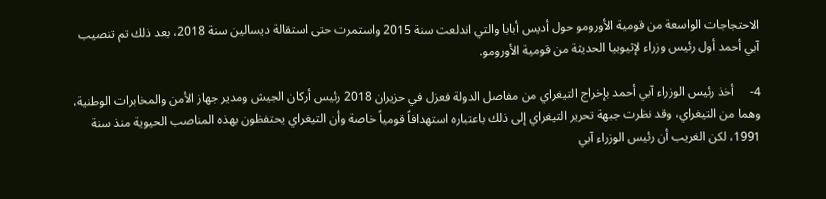الاحتجاجات الواسعة من قومية الأورومو حول أديس أبابا والتي اندلعت سنة 2015 واستمرت حتى استقالة ديسالين سنة 2018، بعد ذلك تم تنصيب آبي أحمد أول رئيس وزراء لإثيوبيا الحديثة من قومية الأورومو.

4-     أخذ رئيس الوزراء آبي أحمد بإخراج التيغراي من مفاصل الدولة فعزل في حزيران 2018 رئيس أركان الجيش ومدير جهاز الأمن والمخابرات الوطنية، وهما من التيغراي، وقد نظرت جبهة تحرير التيغراي إلى ذلك باعتباره استهدافاً قومياً خاصة وأن التيغراي يحتفظون بهذه المناصب الحيوية منذ سنة 1991، لكن الغريب أن رئيس الوزراء آبي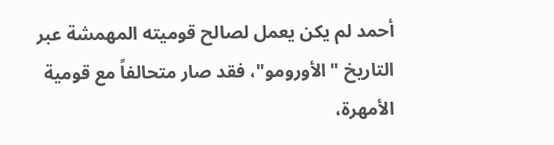أحمد لم يكن يعمل لصالح قوميته المهمشة عبر التاريخ "الأورومو"، فقد صار متحالفاً مع قومية الأمهرة،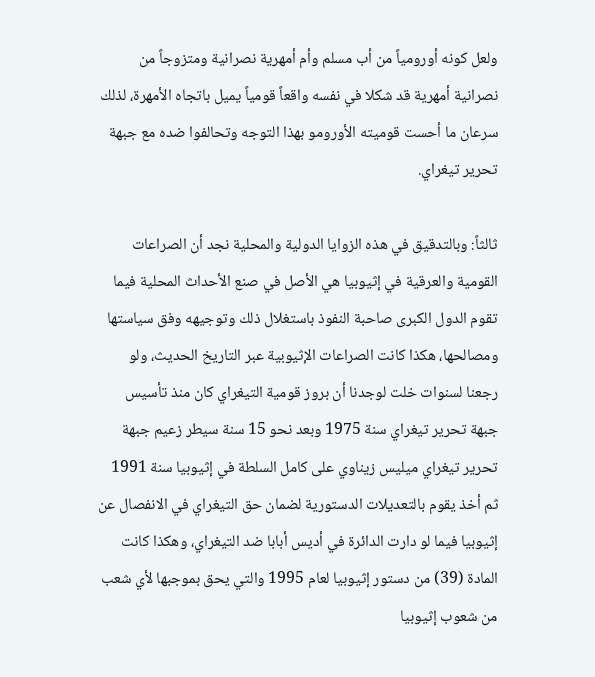ولعل كونه أورومياً من أب مسلم وأم أمهرية نصرانية ومتزوجاً من نصرانية أمهرية قد شكلا في نفسه واقعاً قومياً يميل باتجاه الأمهرة، لذلك سرعان ما أحست قوميته الأورومو بهذا التوجه وتحالفوا ضده مع جبهة تحرير تيغراي.

ثالثاً: وبالتدقيق في هذه الزوايا الدولية والمحلية نجد أن الصراعات القومية والعرقية في إثيوبيا هي الأصل في صنع الأحداث المحلية فيما تقوم الدول الكبرى صاحبة النفوذ باستغلال ذلك وتوجيهه وفق سياستها ومصالحها، هكذا كانت الصراعات الإثيوبية عبر التاريخ الحديث، ولو رجعنا لسنوات خلت لوجدنا أن بروز قومية التيغراي كان منذ تأسيس جبهة تحرير تيغراي سنة 1975 وبعد نحو 15 سنة سيطر زعيم جبهة تحرير تيغراي ميليس زيناوي على كامل السلطة في إثيوبيا سنة 1991 ثم أخذ يقوم بالتعديلات الدستورية لضمان حق التيغراي في الانفصال عن إثيوبيا فيما لو دارت الدائرة في أديس أبابا ضد التيغراي، وهكذا كانت المادة (39) من دستور إثيوبيا لعام 1995 والتي يحق بموجبها لأي شعب من شعوب إثيوبيا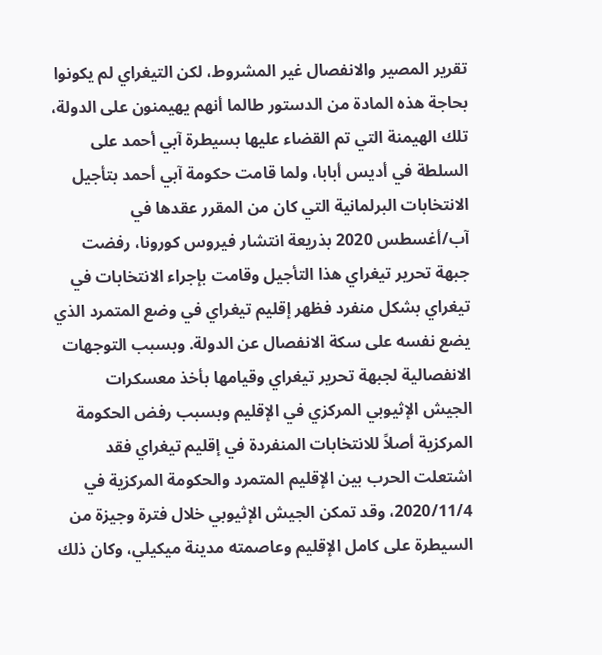تقرير المصير والانفصال غير المشروط، لكن التيغراي لم يكونوا بحاجة هذه المادة من الدستور طالما أنهم يهيمنون على الدولة، تلك الهيمنة التي تم القضاء عليها بسيطرة آبي أحمد على السلطة في أديس أبابا، ولما قامت حكومة آبي أحمد بتأجيل الانتخابات البرلمانية التي كان من المقرر عقدها في آب/أغسطس 2020 بذريعة انتشار فيروس كورونا، رفضت جبهة تحرير تيغراي هذا التأجيل وقامت بإجراء الانتخابات في تيغراي بشكل منفرد فظهر إقليم تيغراي في وضع المتمرد الذي يضع نفسه على سكة الانفصال عن الدولة. وبسبب التوجهات الانفصالية لجبهة تحرير تيغراي وقيامها بأخذ معسكرات الجيش الإثيوبي المركزي في الإقليم وبسبب رفض الحكومة المركزية أصلاً للانتخابات المنفردة في إقليم تيغراي فقد اشتعلت الحرب بين الإقليم المتمرد والحكومة المركزية في 2020/11/4، وقد تمكن الجيش الإثيوبي خلال فترة وجيزة من السيطرة على كامل الإقليم وعاصمته مدينة ميكيلي، وكان ذلك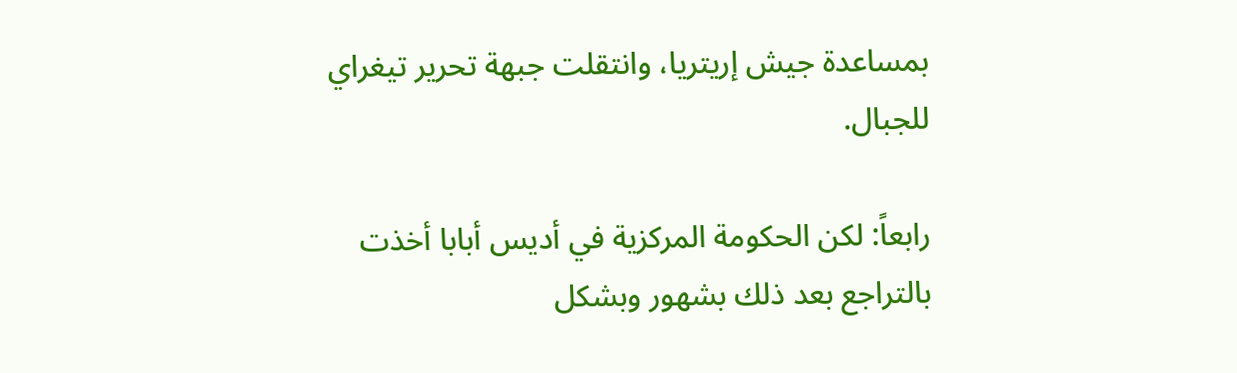بمساعدة جيش إريتريا، وانتقلت جبهة تحرير تيغراي للجبال.

رابعاً: لكن الحكومة المركزية في أديس أبابا أخذت بالتراجع بعد ذلك بشهور وبشكل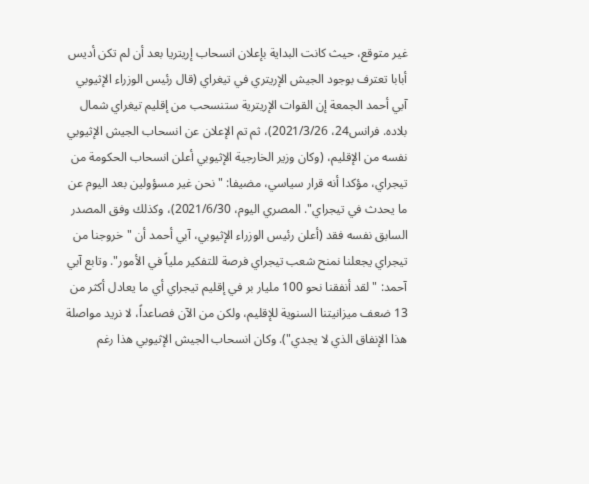غير متوقع، حيث كانت البداية بإعلان انسحاب إريتريا بعد أن لم تكن أديس أبابا تعترف بوجود الجيش الإريتري في تيغراي (قال رئيس الوزراء الإثيوبي آبي أحمد الجمعة إن القوات الإريترية ستنسحب من إقليم تيغراي شمال بلاده. فرانس24، 2021/3/26)، ثم تم الإعلان عن انسحاب الجيش الإثيوبي نفسه من الإقليم، (وكان وزير الخارجية الإثيوبي أعلن انسحاب الحكومة من تيجراي، مؤكدا أنه قرار سياسي، مضيفا: "نحن غير مسؤولين بعد اليوم عن ما يحدث في تيجراي". المصري اليوم، 2021/6/30)، وكذلك وفق المصدر السابق نفسه فقد (أعلن رئيس الوزراء الإثيوبي، آبي أحمد أن "خروجنا من تيجراي يجعلنا نمنح شعب تيجراي فرصة للتفكير ملياً في الأمور". وتابع آبي آحمد: "لقد أنفقنا نحو 100 مليار بر في إقليم تيجراي أي ما يعادل أكثر من 13 ضعف ميزانيتنا السنوية للإقليم، ولكن من الآن فصاعداً، لا نريد مواصلة هذا الإنفاق الذي لا يجدي"). وكان انسحاب الجيش الإثيوبي هذا رغم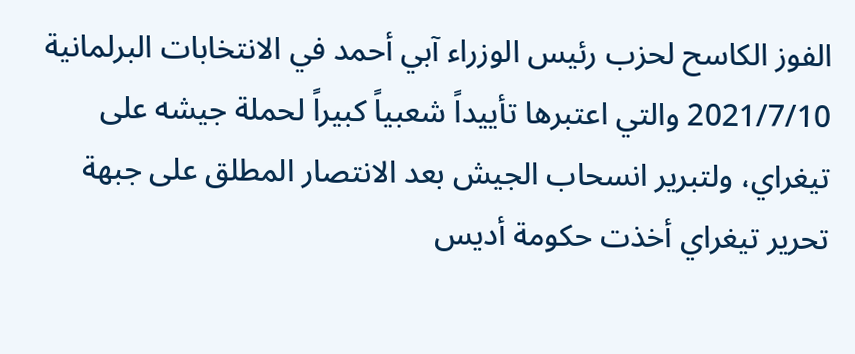الفوز الكاسح لحزب رئيس الوزراء آبي أحمد في الانتخابات البرلمانية 2021/7/10 والتي اعتبرها تأييداً شعبياً كبيراً لحملة جيشه على تيغراي، ولتبرير انسحاب الجيش بعد الانتصار المطلق على جبهة تحرير تيغراي أخذت حكومة أديس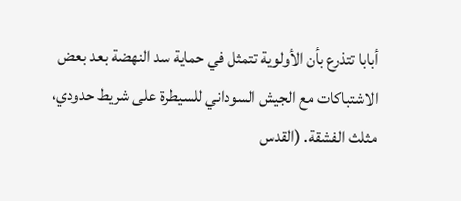أبابا تتذرع بأن الأولوية تتمثل في حماية سد النهضة بعد بعض الاشتباكات مع الجيش السوداني للسيطرة على شريط حدودي، مثلث الفشقة. (القدس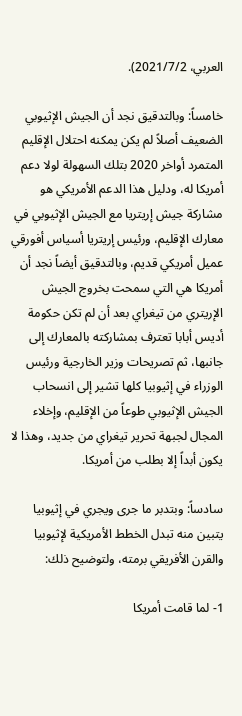العربي، 2021/7/2).

خامساً: وبالتدقيق نجد أن الجيش الإثيوبي الضعيف أصلاً لم يكن يمكنه احتلال الإقليم المتمرد أواخر 2020 بتلك السهولة لولا دعم أمريكا له، ودليل هذا الدعم الأمريكي هو مشاركة جيش إريتريا مع الجيش الإثيوبي في معارك الإقليم، ورئيس إريتريا أسياس أفورقي عميل أمريكي قديم، وبالتدقيق أيضاً نجد أن أمريكا هي التي سمحت بخروج الجيش الإريتري من تيغراي بعد أن لم تكن حكومة أديس أبابا تعترف بمشاركته بالمعارك إلى جانبها، ثم تصريحات وزير الخارجية ورئيس الوزراء في إثيوبيا كلها تشير إلى انسحاب الجيش الإثيوبي طوعاً من الإقليم، وإخلاء المجال لجبهة تحرير تيغراي من جديد، وهذا لا يكون أبداً إلا بطلب من أمريكا.

سادساً: وبتدبر ما جرى ويجري في إثيوبيا يتبين منه تبدل الخطط الأمريكية لإثيوبيا والقرن الأفريقي برمته، ولتوضيح ذلك:

1- لما قامت أمريكا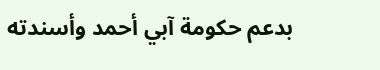بدعم حكومة آبي أحمد وأسندته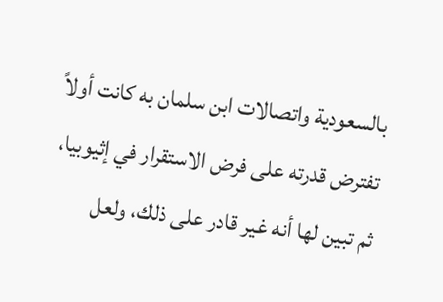بالسعودية واتصالات ابن سلمان به كانت أولاً تفترض قدرته على فرض الاستقرار في إثيوبيا، ثم تبين لها أنه غير قادر على ذلك، ولعل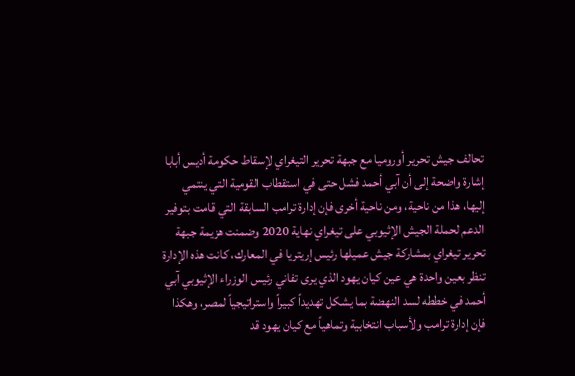تحالف جيش تحرير أوروميا مع جبهة تحرير التيغراي لإسقاط حكومة أديس أبابا إشارة واضحة إلى أن آبي أحمد فشل حتى في استقطاب القومية التي ينتمي إليها، هذا من ناحية، ومن ناحية أخرى فإن إدارة ترامب السابقة التي قامت بتوفير الدعم لحملة الجيش الإثيوبي على تيغراي نهاية 2020 وضمنت هزيمة جبهة تحرير تيغراي بمشاركة جيش عميلها رئيس إريتريا في المعارك، كانت هذه الإدارة تنظر بعين واحدة هي عين كيان يهود الذي يرى تفاني رئيس الوزراء الإثيوبي آبي أحمد في خططه لسد النهضة بما يشكل تهديداً كبيراً واستراتيجياً لمصر، وهكذا فإن إدارة ترامب ولأسباب انتخابية وتماهياً مع كيان يهود قد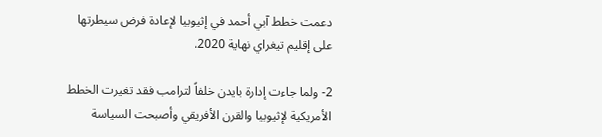دعمت خطط آبي أحمد في إثيوبيا لإعادة فرض سيطرتها على إقليم تيغراي نهاية 2020.

2- ولما جاءت إدارة بايدن خلفاً لترامب فقد تغيرت الخطط الأمريكية لإثيوبيا والقرن الأفريقي وأصبحت السياسة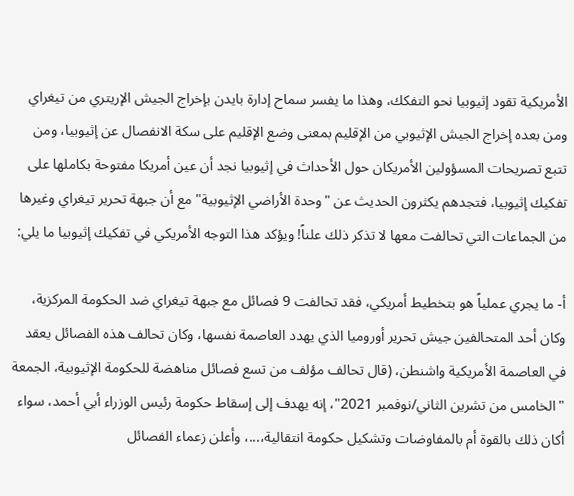الأمريكية تقود إثيوبيا نحو التفكك، وهذا ما يفسر سماح إدارة بايدن بإخراج الجيش الإريتري من تيغراي ومن بعده إخراج الجيش الإثيوبي من الإقليم بمعنى وضع الإقليم على سكة الانفصال عن إثيوبيا، ومن تتبع تصريحات المسؤولين الأمريكان حول الأحداث في إثيوبيا نجد أن عين أمريكا مفتوحة بكاملها على تفكيك إثيوبيا، فتجدهم يكثرون الحديث عن "وحدة الأراضي الإثيوبية" مع أن جبهة تحرير تيغراي وغيرها من الجماعات التي تحالفت معها لا تذكر ذلك علناً! ويؤكد هذا التوجه الأمريكي في تفكيك إثيوبيا ما يلي:

أ- ما يجري عملياً هو بتخطيط أمريكي، فقد تحالفت 9 فصائل مع جبهة تيغراي ضد الحكومة المركزية، وكان أحد المتحالفين جيش تحرير أوروميا الذي يهدد العاصمة نفسها، وكان تحالف هذه الفصائل يعقد في العاصمة الأمريكية واشنطن، (قال تحالف مؤلف من تسع فصائل مناهضة للحكومة الإثيوبية، الجمعة "الخامس من تشرين الثاني/نوفمبر 2021"، إنه يهدف إلى إسقاط حكومة رئيس الوزراء أبي أحمد، سواء أكان ذلك بالقوة أم بالمفاوضات وتشكيل حكومة انتقالية،...، وأعلن زعماء الفصائل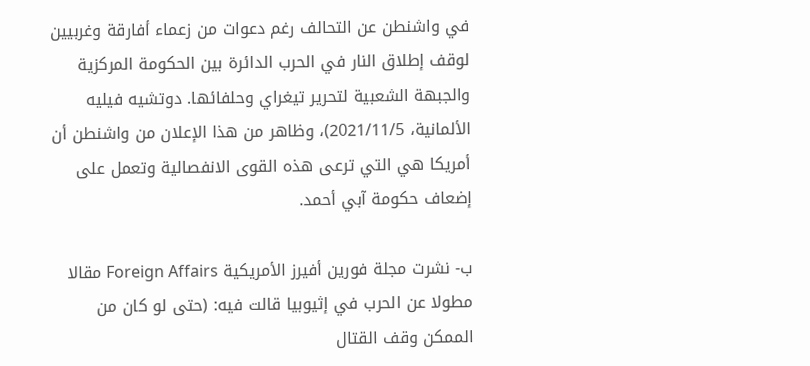في واشنطن عن التحالف رغم دعوات من زعماء أفارقة وغربيين لوقف إطلاق النار في الحرب الدائرة بين الحكومة المركزية والجبهة الشعبية لتحرير تيغراي وحلفائها. دوتشيه فيليه الألمانية، 2021/11/5)، وظاهر من هذا الإعلان من واشنطن أن أمريكا هي التي ترعى هذه القوى الانفصالية وتعمل على إضعاف حكومة آبي أحمد.

ب- نشرت مجلة فورين أفيرز الأمريكية Foreign Affairs مقالا مطولا عن الحرب في إثيوبيا قالت فيه: (حتى لو كان من الممكن وقف القتال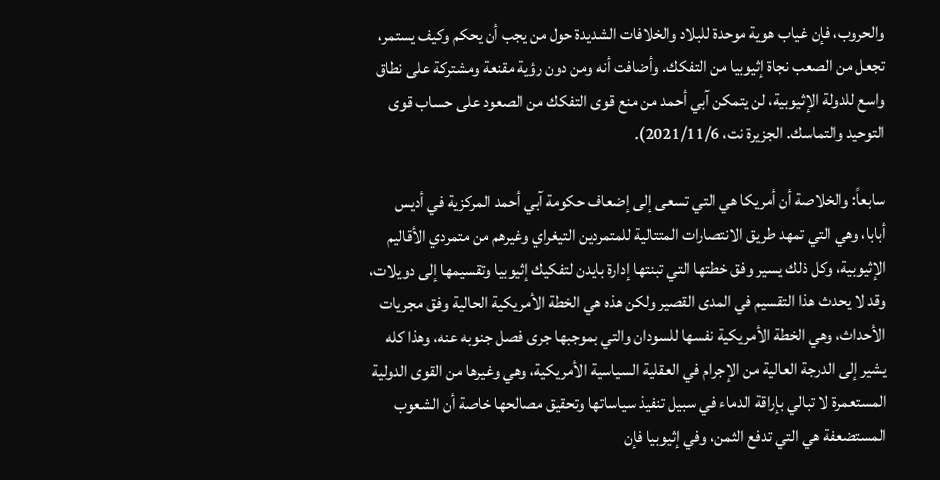والحروب، فإن غياب هوية موحدة للبلاد والخلافات الشديدة حول من يجب أن يحكم وكيف يستمر، تجعل من الصعب نجاة إثيوبيا من التفكك. وأضافت أنه ومن دون رؤية مقنعة ومشتركة على نطاق واسع للدولة الإثيوبية، لن يتمكن آبي أحمد من منع قوى التفكك من الصعود على حساب قوى التوحيد والتماسك. الجزيرة نت، 2021/11/6).

سابعاً: والخلاصة أن أمريكا هي التي تسعى إلى إضعاف حكومة آبي أحمد المركزية في أديس أبابا، وهي التي تمهد طريق الانتصارات المتتالية للمتمردين التيغراي وغيرهم من متمردي الأقاليم الإثيوبية، وكل ذلك يسير وفق خطتها التي تبنتها إدارة بايدن لتفكيك إثيوبيا وتقسيمها إلى دويلات، وقد لا يحدث هذا التقسيم في المدى القصير ولكن هذه هي الخطة الأمريكية الحالية وفق مجريات الأحداث، وهي الخطة الأمريكية نفسها للسودان والتي بموجبها جرى فصل جنوبه عنه، وهذا كله يشير إلى الدرجة العالية من الإجرام في العقلية السياسية الأمريكية، وهي وغيرها من القوى الدولية المستعمرة لا تبالي بإراقة الدماء في سبيل تنفيذ سياساتها وتحقيق مصالحها خاصة أن الشعوب المستضعفة هي التي تدفع الثمن، وفي إثيوبيا فإن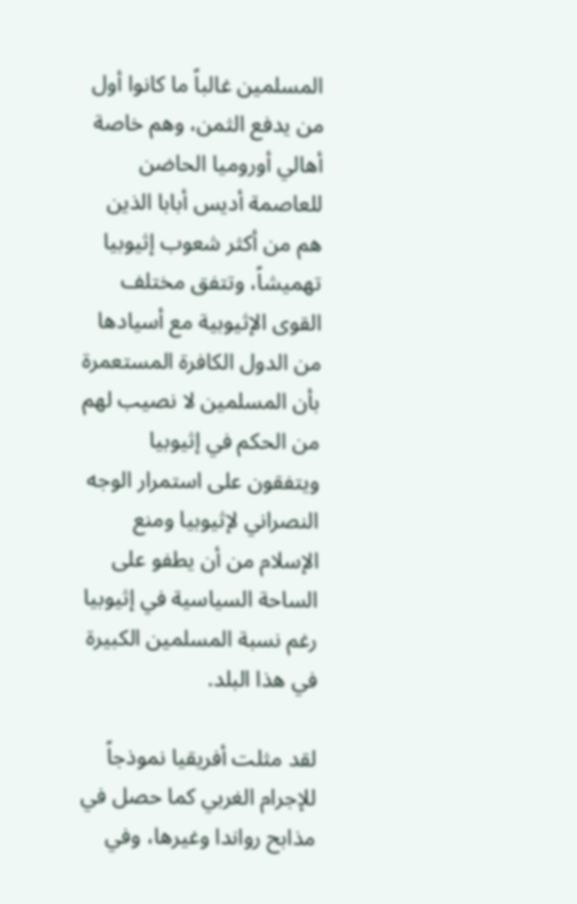المسلمين غالباً ما كانوا أول من يدفع الثمن، وهم خاصة أهالي أوروميا الحاضن للعاصمة أديس أبابا الذين هم من أكثر شعوب إثيوبيا تهميشاً، وتتفق مختلف القوى الإثيوبية مع أسيادها من الدول الكافرة المستعمرة بأن المسلمين لا نصيب لهم من الحكم في إثيوبيا ويتفقون على استمرار الوجه النصراني لإثيوبيا ومنع الإسلام من أن يطفو على الساحة السياسية في إثيوبيا رغم نسبة المسلمين الكبيرة في هذا البلد.

لقد مثلت أفريقيا نموذجاً للإجرام الغربي كما حصل في مذابح رواندا وغيرها، وفي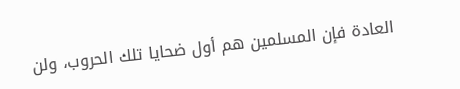العادة فإن المسلمين هم أول ضحايا تلك الحروب، ولن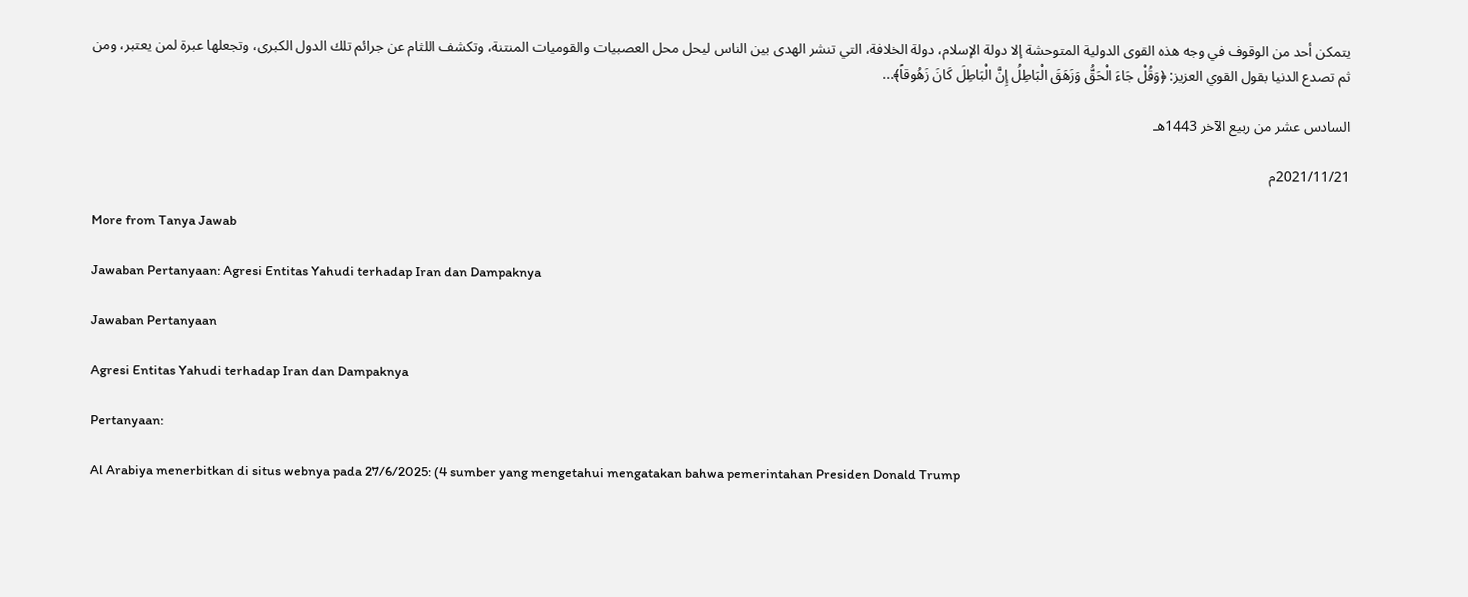يتمكن أحد من الوقوف في وجه هذه القوى الدولية المتوحشة إلا دولة الإسلام، دولة الخلافة، التي تنشر الهدى بين الناس ليحل محل العصبيات والقوميات المنتنة، وتكشف اللثام عن جرائم تلك الدول الكبرى، وتجعلها عبرة لمن يعتبر، ومن ثم تصدع الدنيا بقول القوي العزيز: ﴿وَقُلْ جَاءَ الْحَقُّ وَزَهَقَ الْبَاطِلُ إِنَّ الْبَاطِلَ كَانَ زَهُوقاً﴾...

السادس عشر من ربيع الآخر 1443هـ

2021/11/21م

More from Tanya Jawab

Jawaban Pertanyaan: Agresi Entitas Yahudi terhadap Iran dan Dampaknya

Jawaban Pertanyaan

Agresi Entitas Yahudi terhadap Iran dan Dampaknya

Pertanyaan:

Al Arabiya menerbitkan di situs webnya pada 27/6/2025: (4 sumber yang mengetahui mengatakan bahwa pemerintahan Presiden Donald Trump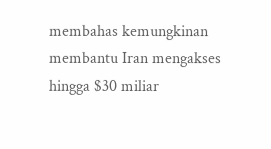membahas kemungkinan membantu Iran mengakses hingga $30 miliar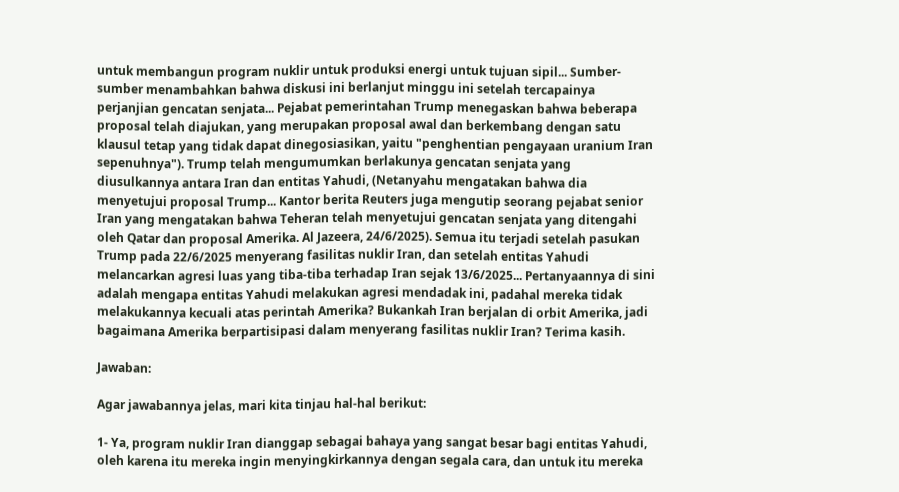untuk membangun program nuklir untuk produksi energi untuk tujuan sipil... Sumber-sumber menambahkan bahwa diskusi ini berlanjut minggu ini setelah tercapainya perjanjian gencatan senjata... Pejabat pemerintahan Trump menegaskan bahwa beberapa proposal telah diajukan, yang merupakan proposal awal dan berkembang dengan satu klausul tetap yang tidak dapat dinegosiasikan, yaitu "penghentian pengayaan uranium Iran sepenuhnya"). Trump telah mengumumkan berlakunya gencatan senjata yang diusulkannya antara Iran dan entitas Yahudi, (Netanyahu mengatakan bahwa dia menyetujui proposal Trump... Kantor berita Reuters juga mengutip seorang pejabat senior Iran yang mengatakan bahwa Teheran telah menyetujui gencatan senjata yang ditengahi oleh Qatar dan proposal Amerika. Al Jazeera, 24/6/2025). Semua itu terjadi setelah pasukan Trump pada 22/6/2025 menyerang fasilitas nuklir Iran, dan setelah entitas Yahudi melancarkan agresi luas yang tiba-tiba terhadap Iran sejak 13/6/2025... Pertanyaannya di sini adalah mengapa entitas Yahudi melakukan agresi mendadak ini, padahal mereka tidak melakukannya kecuali atas perintah Amerika? Bukankah Iran berjalan di orbit Amerika, jadi bagaimana Amerika berpartisipasi dalam menyerang fasilitas nuklir Iran? Terima kasih.

Jawaban:

Agar jawabannya jelas, mari kita tinjau hal-hal berikut:

1- Ya, program nuklir Iran dianggap sebagai bahaya yang sangat besar bagi entitas Yahudi, oleh karena itu mereka ingin menyingkirkannya dengan segala cara, dan untuk itu mereka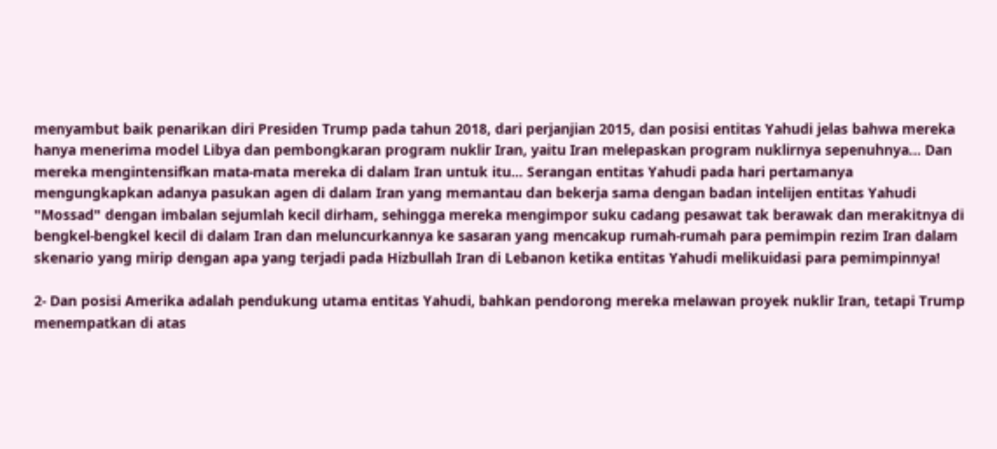menyambut baik penarikan diri Presiden Trump pada tahun 2018, dari perjanjian 2015, dan posisi entitas Yahudi jelas bahwa mereka hanya menerima model Libya dan pembongkaran program nuklir Iran, yaitu Iran melepaskan program nuklirnya sepenuhnya... Dan mereka mengintensifkan mata-mata mereka di dalam Iran untuk itu... Serangan entitas Yahudi pada hari pertamanya mengungkapkan adanya pasukan agen di dalam Iran yang memantau dan bekerja sama dengan badan intelijen entitas Yahudi "Mossad" dengan imbalan sejumlah kecil dirham, sehingga mereka mengimpor suku cadang pesawat tak berawak dan merakitnya di bengkel-bengkel kecil di dalam Iran dan meluncurkannya ke sasaran yang mencakup rumah-rumah para pemimpin rezim Iran dalam skenario yang mirip dengan apa yang terjadi pada Hizbullah Iran di Lebanon ketika entitas Yahudi melikuidasi para pemimpinnya!

2- Dan posisi Amerika adalah pendukung utama entitas Yahudi, bahkan pendorong mereka melawan proyek nuklir Iran, tetapi Trump menempatkan di atas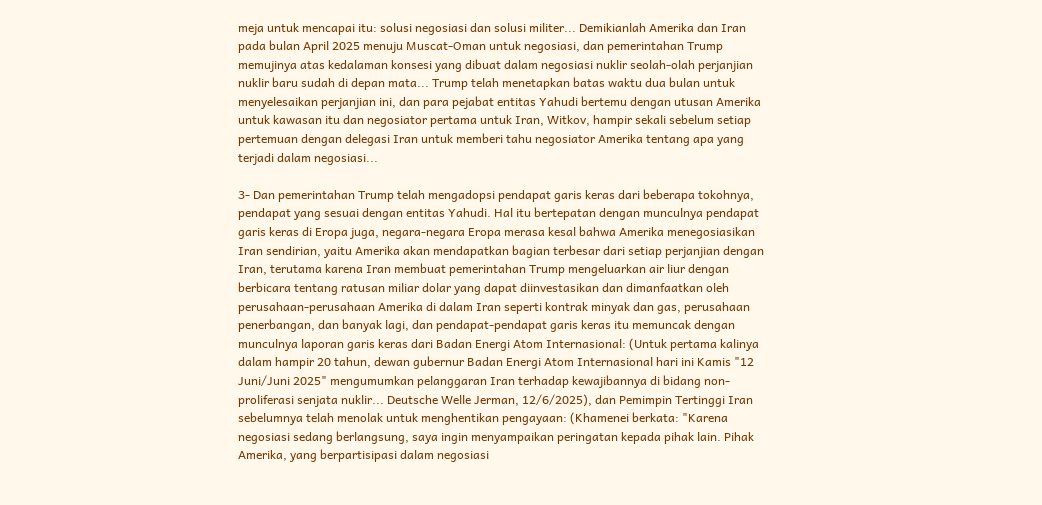meja untuk mencapai itu: solusi negosiasi dan solusi militer... Demikianlah Amerika dan Iran pada bulan April 2025 menuju Muscat-Oman untuk negosiasi, dan pemerintahan Trump memujinya atas kedalaman konsesi yang dibuat dalam negosiasi nuklir seolah-olah perjanjian nuklir baru sudah di depan mata... Trump telah menetapkan batas waktu dua bulan untuk menyelesaikan perjanjian ini, dan para pejabat entitas Yahudi bertemu dengan utusan Amerika untuk kawasan itu dan negosiator pertama untuk Iran, Witkov, hampir sekali sebelum setiap pertemuan dengan delegasi Iran untuk memberi tahu negosiator Amerika tentang apa yang terjadi dalam negosiasi...

3- Dan pemerintahan Trump telah mengadopsi pendapat garis keras dari beberapa tokohnya, pendapat yang sesuai dengan entitas Yahudi. Hal itu bertepatan dengan munculnya pendapat garis keras di Eropa juga, negara-negara Eropa merasa kesal bahwa Amerika menegosiasikan Iran sendirian, yaitu Amerika akan mendapatkan bagian terbesar dari setiap perjanjian dengan Iran, terutama karena Iran membuat pemerintahan Trump mengeluarkan air liur dengan berbicara tentang ratusan miliar dolar yang dapat diinvestasikan dan dimanfaatkan oleh perusahaan-perusahaan Amerika di dalam Iran seperti kontrak minyak dan gas, perusahaan penerbangan, dan banyak lagi, dan pendapat-pendapat garis keras itu memuncak dengan munculnya laporan garis keras dari Badan Energi Atom Internasional: (Untuk pertama kalinya dalam hampir 20 tahun, dewan gubernur Badan Energi Atom Internasional hari ini Kamis "12 Juni/Juni 2025" mengumumkan pelanggaran Iran terhadap kewajibannya di bidang non-proliferasi senjata nuklir... Deutsche Welle Jerman, 12/6/2025), dan Pemimpin Tertinggi Iran sebelumnya telah menolak untuk menghentikan pengayaan: (Khamenei berkata: "Karena negosiasi sedang berlangsung, saya ingin menyampaikan peringatan kepada pihak lain. Pihak Amerika, yang berpartisipasi dalam negosiasi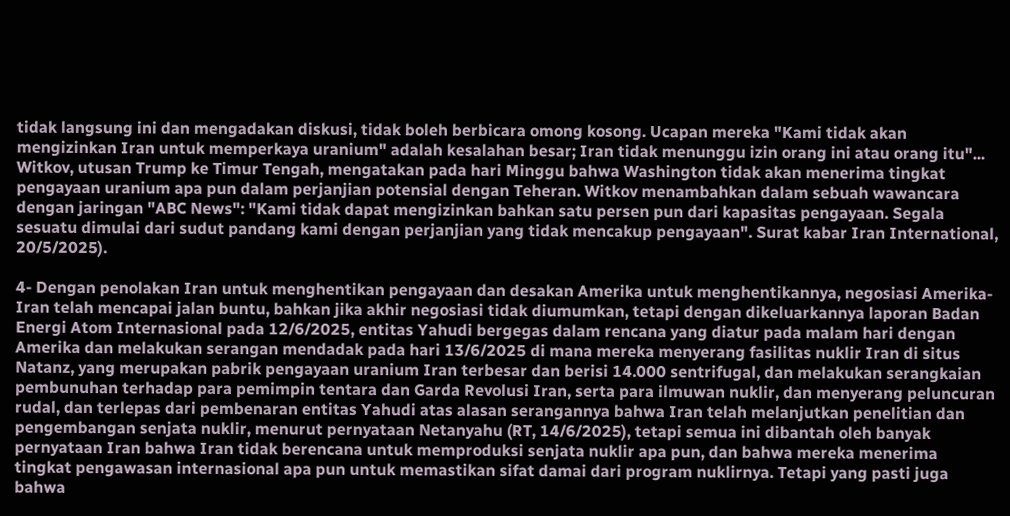tidak langsung ini dan mengadakan diskusi, tidak boleh berbicara omong kosong. Ucapan mereka "Kami tidak akan mengizinkan Iran untuk memperkaya uranium" adalah kesalahan besar; Iran tidak menunggu izin orang ini atau orang itu"... Witkov, utusan Trump ke Timur Tengah, mengatakan pada hari Minggu bahwa Washington tidak akan menerima tingkat pengayaan uranium apa pun dalam perjanjian potensial dengan Teheran. Witkov menambahkan dalam sebuah wawancara dengan jaringan "ABC News": "Kami tidak dapat mengizinkan bahkan satu persen pun dari kapasitas pengayaan. Segala sesuatu dimulai dari sudut pandang kami dengan perjanjian yang tidak mencakup pengayaan". Surat kabar Iran International, 20/5/2025).

4- Dengan penolakan Iran untuk menghentikan pengayaan dan desakan Amerika untuk menghentikannya, negosiasi Amerika-Iran telah mencapai jalan buntu, bahkan jika akhir negosiasi tidak diumumkan, tetapi dengan dikeluarkannya laporan Badan Energi Atom Internasional pada 12/6/2025, entitas Yahudi bergegas dalam rencana yang diatur pada malam hari dengan Amerika dan melakukan serangan mendadak pada hari 13/6/2025 di mana mereka menyerang fasilitas nuklir Iran di situs Natanz, yang merupakan pabrik pengayaan uranium Iran terbesar dan berisi 14.000 sentrifugal, dan melakukan serangkaian pembunuhan terhadap para pemimpin tentara dan Garda Revolusi Iran, serta para ilmuwan nuklir, dan menyerang peluncuran rudal, dan terlepas dari pembenaran entitas Yahudi atas alasan serangannya bahwa Iran telah melanjutkan penelitian dan pengembangan senjata nuklir, menurut pernyataan Netanyahu (RT, 14/6/2025), tetapi semua ini dibantah oleh banyak pernyataan Iran bahwa Iran tidak berencana untuk memproduksi senjata nuklir apa pun, dan bahwa mereka menerima tingkat pengawasan internasional apa pun untuk memastikan sifat damai dari program nuklirnya. Tetapi yang pasti juga bahwa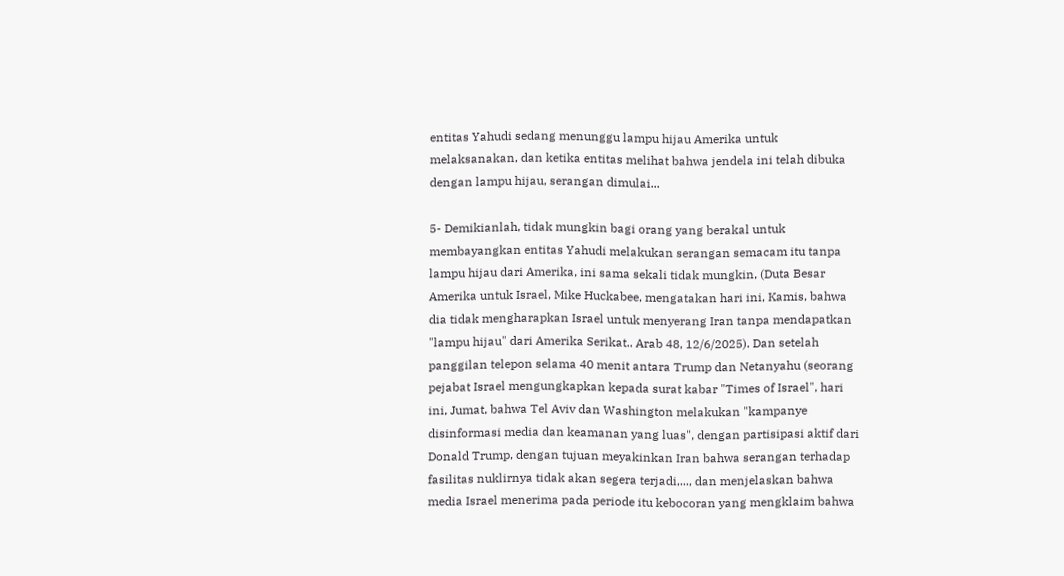entitas Yahudi sedang menunggu lampu hijau Amerika untuk melaksanakan, dan ketika entitas melihat bahwa jendela ini telah dibuka dengan lampu hijau, serangan dimulai...

5- Demikianlah, tidak mungkin bagi orang yang berakal untuk membayangkan entitas Yahudi melakukan serangan semacam itu tanpa lampu hijau dari Amerika, ini sama sekali tidak mungkin, (Duta Besar Amerika untuk Israel, Mike Huckabee, mengatakan hari ini, Kamis, bahwa dia tidak mengharapkan Israel untuk menyerang Iran tanpa mendapatkan "lampu hijau" dari Amerika Serikat.. Arab 48, 12/6/2025). Dan setelah panggilan telepon selama 40 menit antara Trump dan Netanyahu (seorang pejabat Israel mengungkapkan kepada surat kabar "Times of Israel", hari ini, Jumat, bahwa Tel Aviv dan Washington melakukan "kampanye disinformasi media dan keamanan yang luas", dengan partisipasi aktif dari Donald Trump, dengan tujuan meyakinkan Iran bahwa serangan terhadap fasilitas nuklirnya tidak akan segera terjadi,..., dan menjelaskan bahwa media Israel menerima pada periode itu kebocoran yang mengklaim bahwa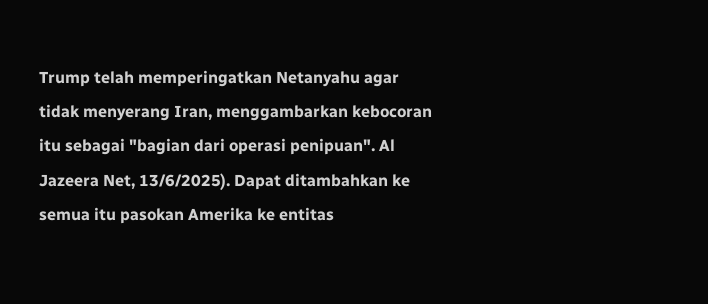Trump telah memperingatkan Netanyahu agar tidak menyerang Iran, menggambarkan kebocoran itu sebagai "bagian dari operasi penipuan". Al Jazeera Net, 13/6/2025). Dapat ditambahkan ke semua itu pasokan Amerika ke entitas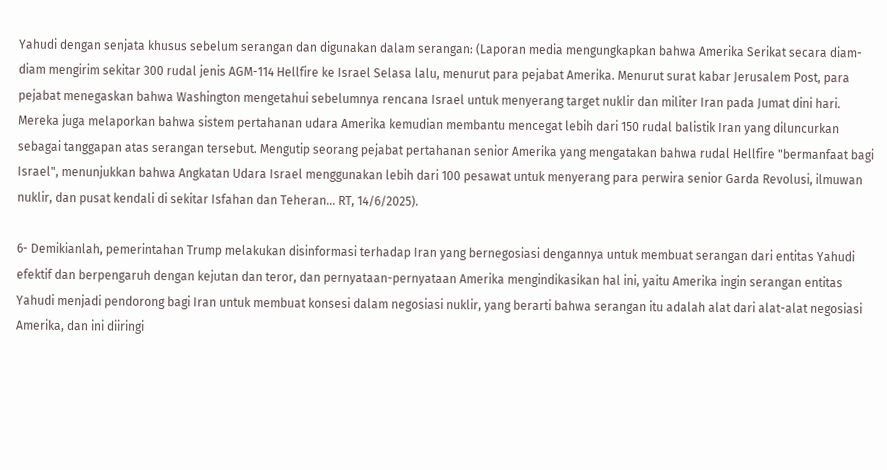Yahudi dengan senjata khusus sebelum serangan dan digunakan dalam serangan: (Laporan media mengungkapkan bahwa Amerika Serikat secara diam-diam mengirim sekitar 300 rudal jenis AGM-114 Hellfire ke Israel Selasa lalu, menurut para pejabat Amerika. Menurut surat kabar Jerusalem Post, para pejabat menegaskan bahwa Washington mengetahui sebelumnya rencana Israel untuk menyerang target nuklir dan militer Iran pada Jumat dini hari. Mereka juga melaporkan bahwa sistem pertahanan udara Amerika kemudian membantu mencegat lebih dari 150 rudal balistik Iran yang diluncurkan sebagai tanggapan atas serangan tersebut. Mengutip seorang pejabat pertahanan senior Amerika yang mengatakan bahwa rudal Hellfire "bermanfaat bagi Israel", menunjukkan bahwa Angkatan Udara Israel menggunakan lebih dari 100 pesawat untuk menyerang para perwira senior Garda Revolusi, ilmuwan nuklir, dan pusat kendali di sekitar Isfahan dan Teheran... RT, 14/6/2025).

6- Demikianlah, pemerintahan Trump melakukan disinformasi terhadap Iran yang bernegosiasi dengannya untuk membuat serangan dari entitas Yahudi efektif dan berpengaruh dengan kejutan dan teror, dan pernyataan-pernyataan Amerika mengindikasikan hal ini, yaitu Amerika ingin serangan entitas Yahudi menjadi pendorong bagi Iran untuk membuat konsesi dalam negosiasi nuklir, yang berarti bahwa serangan itu adalah alat dari alat-alat negosiasi Amerika, dan ini diiringi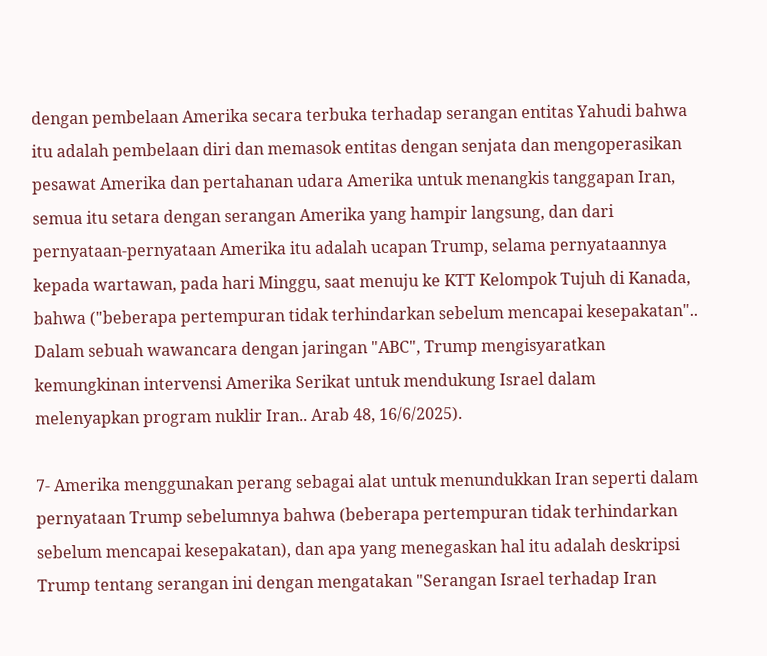dengan pembelaan Amerika secara terbuka terhadap serangan entitas Yahudi bahwa itu adalah pembelaan diri dan memasok entitas dengan senjata dan mengoperasikan pesawat Amerika dan pertahanan udara Amerika untuk menangkis tanggapan Iran, semua itu setara dengan serangan Amerika yang hampir langsung, dan dari pernyataan-pernyataan Amerika itu adalah ucapan Trump, selama pernyataannya kepada wartawan, pada hari Minggu, saat menuju ke KTT Kelompok Tujuh di Kanada, bahwa ("beberapa pertempuran tidak terhindarkan sebelum mencapai kesepakatan".. Dalam sebuah wawancara dengan jaringan "ABC", Trump mengisyaratkan kemungkinan intervensi Amerika Serikat untuk mendukung Israel dalam melenyapkan program nuklir Iran.. Arab 48, 16/6/2025).

7- Amerika menggunakan perang sebagai alat untuk menundukkan Iran seperti dalam pernyataan Trump sebelumnya bahwa (beberapa pertempuran tidak terhindarkan sebelum mencapai kesepakatan), dan apa yang menegaskan hal itu adalah deskripsi Trump tentang serangan ini dengan mengatakan "Serangan Israel terhadap Iran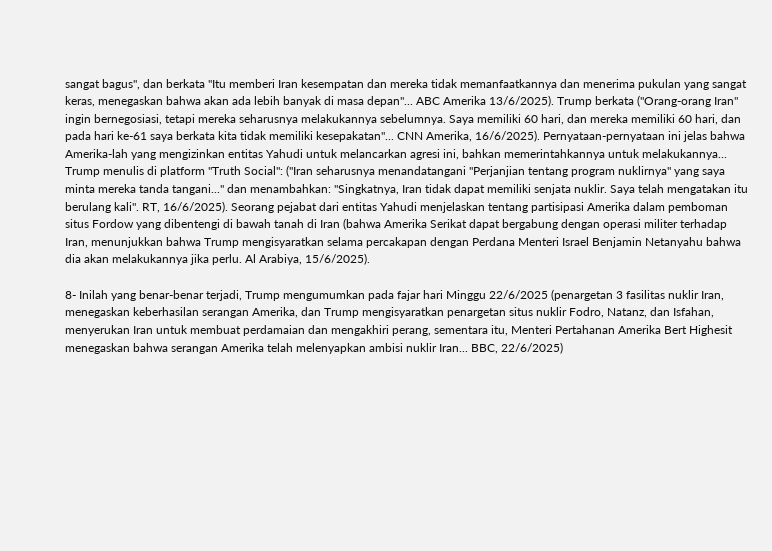sangat bagus", dan berkata "Itu memberi Iran kesempatan dan mereka tidak memanfaatkannya dan menerima pukulan yang sangat keras, menegaskan bahwa akan ada lebih banyak di masa depan"... ABC Amerika 13/6/2025). Trump berkata ("Orang-orang Iran" ingin bernegosiasi, tetapi mereka seharusnya melakukannya sebelumnya. Saya memiliki 60 hari, dan mereka memiliki 60 hari, dan pada hari ke-61 saya berkata kita tidak memiliki kesepakatan"... CNN Amerika, 16/6/2025). Pernyataan-pernyataan ini jelas bahwa Amerika-lah yang mengizinkan entitas Yahudi untuk melancarkan agresi ini, bahkan memerintahkannya untuk melakukannya... Trump menulis di platform "Truth Social": ("Iran seharusnya menandatangani "Perjanjian tentang program nuklirnya" yang saya minta mereka tanda tangani..." dan menambahkan: "Singkatnya, Iran tidak dapat memiliki senjata nuklir. Saya telah mengatakan itu berulang kali". RT, 16/6/2025). Seorang pejabat dari entitas Yahudi menjelaskan tentang partisipasi Amerika dalam pemboman situs Fordow yang dibentengi di bawah tanah di Iran (bahwa Amerika Serikat dapat bergabung dengan operasi militer terhadap Iran, menunjukkan bahwa Trump mengisyaratkan selama percakapan dengan Perdana Menteri Israel Benjamin Netanyahu bahwa dia akan melakukannya jika perlu. Al Arabiya, 15/6/2025).

8- Inilah yang benar-benar terjadi, Trump mengumumkan pada fajar hari Minggu 22/6/2025 (penargetan 3 fasilitas nuklir Iran, menegaskan keberhasilan serangan Amerika, dan Trump mengisyaratkan penargetan situs nuklir Fodro, Natanz, dan Isfahan, menyerukan Iran untuk membuat perdamaian dan mengakhiri perang, sementara itu, Menteri Pertahanan Amerika Bert Highesit menegaskan bahwa serangan Amerika telah melenyapkan ambisi nuklir Iran... BBC, 22/6/2025)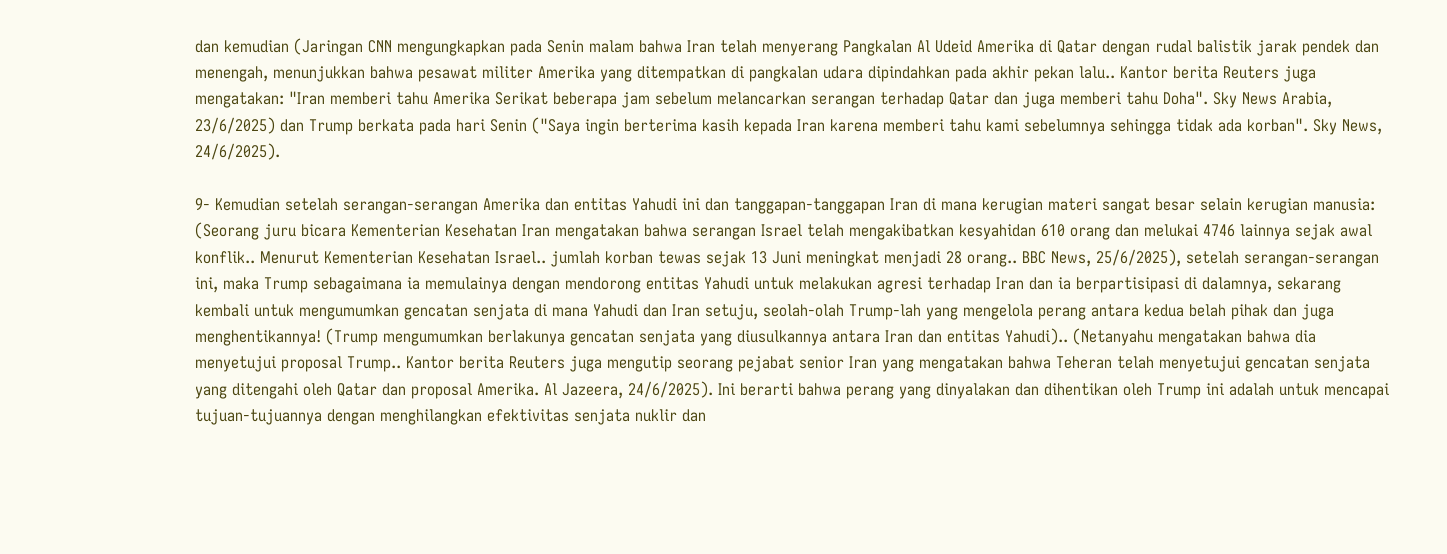dan kemudian (Jaringan CNN mengungkapkan pada Senin malam bahwa Iran telah menyerang Pangkalan Al Udeid Amerika di Qatar dengan rudal balistik jarak pendek dan menengah, menunjukkan bahwa pesawat militer Amerika yang ditempatkan di pangkalan udara dipindahkan pada akhir pekan lalu.. Kantor berita Reuters juga mengatakan: "Iran memberi tahu Amerika Serikat beberapa jam sebelum melancarkan serangan terhadap Qatar dan juga memberi tahu Doha". Sky News Arabia, 23/6/2025) dan Trump berkata pada hari Senin ("Saya ingin berterima kasih kepada Iran karena memberi tahu kami sebelumnya sehingga tidak ada korban". Sky News, 24/6/2025).

9- Kemudian setelah serangan-serangan Amerika dan entitas Yahudi ini dan tanggapan-tanggapan Iran di mana kerugian materi sangat besar selain kerugian manusia: (Seorang juru bicara Kementerian Kesehatan Iran mengatakan bahwa serangan Israel telah mengakibatkan kesyahidan 610 orang dan melukai 4746 lainnya sejak awal konflik.. Menurut Kementerian Kesehatan Israel.. jumlah korban tewas sejak 13 Juni meningkat menjadi 28 orang.. BBC News, 25/6/2025), setelah serangan-serangan ini, maka Trump sebagaimana ia memulainya dengan mendorong entitas Yahudi untuk melakukan agresi terhadap Iran dan ia berpartisipasi di dalamnya, sekarang kembali untuk mengumumkan gencatan senjata di mana Yahudi dan Iran setuju, seolah-olah Trump-lah yang mengelola perang antara kedua belah pihak dan juga menghentikannya! (Trump mengumumkan berlakunya gencatan senjata yang diusulkannya antara Iran dan entitas Yahudi).. (Netanyahu mengatakan bahwa dia menyetujui proposal Trump.. Kantor berita Reuters juga mengutip seorang pejabat senior Iran yang mengatakan bahwa Teheran telah menyetujui gencatan senjata yang ditengahi oleh Qatar dan proposal Amerika. Al Jazeera, 24/6/2025). Ini berarti bahwa perang yang dinyalakan dan dihentikan oleh Trump ini adalah untuk mencapai tujuan-tujuannya dengan menghilangkan efektivitas senjata nuklir dan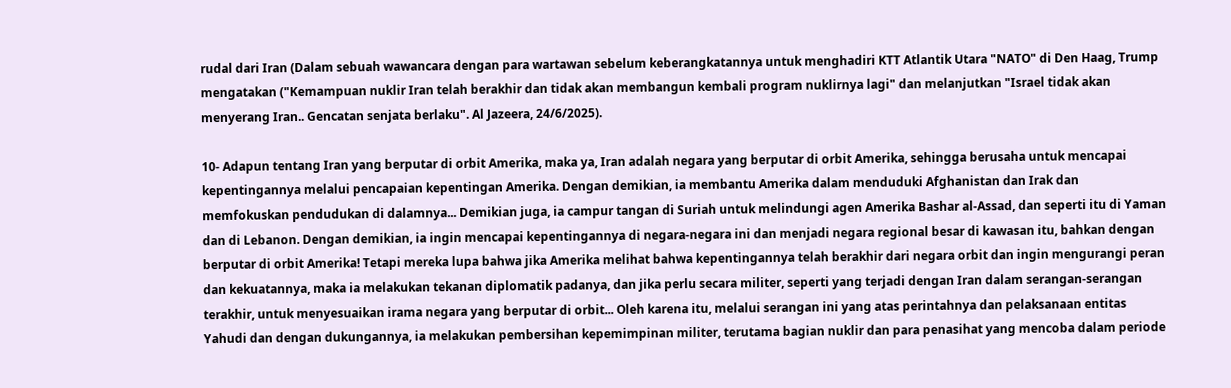rudal dari Iran (Dalam sebuah wawancara dengan para wartawan sebelum keberangkatannya untuk menghadiri KTT Atlantik Utara "NATO" di Den Haag, Trump mengatakan ("Kemampuan nuklir Iran telah berakhir dan tidak akan membangun kembali program nuklirnya lagi" dan melanjutkan "Israel tidak akan menyerang Iran.. Gencatan senjata berlaku". Al Jazeera, 24/6/2025).

10- Adapun tentang Iran yang berputar di orbit Amerika, maka ya, Iran adalah negara yang berputar di orbit Amerika, sehingga berusaha untuk mencapai kepentingannya melalui pencapaian kepentingan Amerika. Dengan demikian, ia membantu Amerika dalam menduduki Afghanistan dan Irak dan memfokuskan pendudukan di dalamnya... Demikian juga, ia campur tangan di Suriah untuk melindungi agen Amerika Bashar al-Assad, dan seperti itu di Yaman dan di Lebanon. Dengan demikian, ia ingin mencapai kepentingannya di negara-negara ini dan menjadi negara regional besar di kawasan itu, bahkan dengan berputar di orbit Amerika! Tetapi mereka lupa bahwa jika Amerika melihat bahwa kepentingannya telah berakhir dari negara orbit dan ingin mengurangi peran dan kekuatannya, maka ia melakukan tekanan diplomatik padanya, dan jika perlu secara militer, seperti yang terjadi dengan Iran dalam serangan-serangan terakhir, untuk menyesuaikan irama negara yang berputar di orbit... Oleh karena itu, melalui serangan ini yang atas perintahnya dan pelaksanaan entitas Yahudi dan dengan dukungannya, ia melakukan pembersihan kepemimpinan militer, terutama bagian nuklir dan para penasihat yang mencoba dalam periode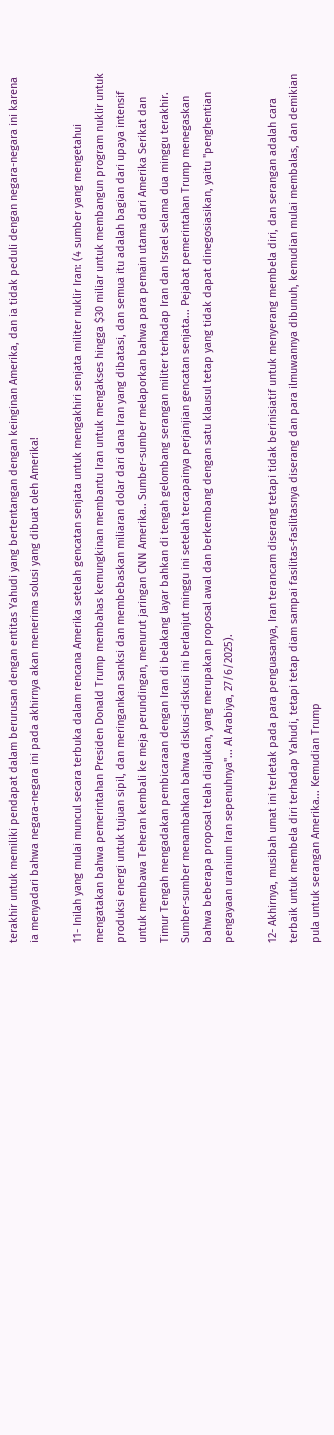terakhir untuk memiliki pendapat dalam berurusan dengan entitas Yahudi yang bertentangan dengan keinginan Amerika, dan ia tidak peduli dengan negara-negara ini karena ia menyadari bahwa negara-negara ini pada akhirnya akan menerima solusi yang dibuat oleh Amerika!

11- Inilah yang mulai muncul secara terbuka dalam rencana Amerika setelah gencatan senjata untuk mengakhiri senjata militer nuklir Iran: (4 sumber yang mengetahui mengatakan bahwa pemerintahan Presiden Donald Trump membahas kemungkinan membantu Iran untuk mengakses hingga $30 miliar untuk membangun program nuklir untuk produksi energi untuk tujuan sipil, dan meringankan sanksi dan membebaskan miliaran dolar dari dana Iran yang dibatasi, dan semua itu adalah bagian dari upaya intensif untuk membawa Teheran kembali ke meja perundingan, menurut jaringan CNN Amerika.. Sumber-sumber melaporkan bahwa para pemain utama dari Amerika Serikat dan Timur Tengah mengadakan pembicaraan dengan Iran di belakang layar bahkan di tengah gelombang serangan militer terhadap Iran dan Israel selama dua minggu terakhir. Sumber-sumber menambahkan bahwa diskusi-diskusi ini berlanjut minggu ini setelah tercapainya perjanjian gencatan senjata... Pejabat pemerintahan Trump menegaskan bahwa beberapa proposal telah diajukan, yang merupakan proposal awal dan berkembang dengan satu klausul tetap yang tidak dapat dinegosiasikan, yaitu "penghentian pengayaan uranium Iran sepenuhnya"... Al Arabiya, 27/6/2025).

12- Akhirnya, musibah umat ini terletak pada para penguasanya, Iran terancam diserang tetapi tidak berinisiatif untuk menyerang membela diri, dan serangan adalah cara terbaik untuk membela diri terhadap Yahudi, tetapi tetap diam sampai fasilitas-fasilitasnya diserang dan para ilmuwannya dibunuh, kemudian mulai membalas, dan demikian pula untuk serangan Amerika... Kemudian Trump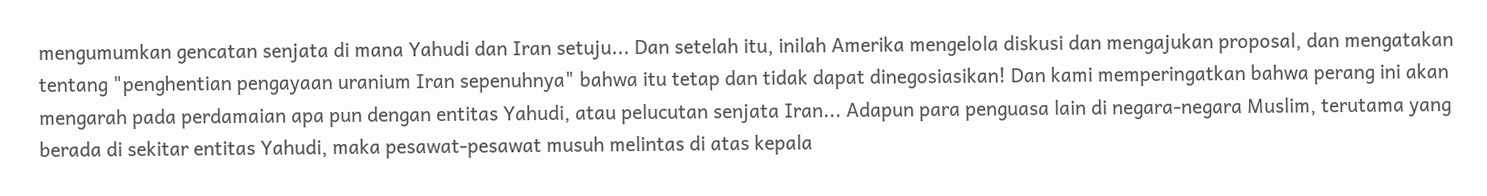mengumumkan gencatan senjata di mana Yahudi dan Iran setuju... Dan setelah itu, inilah Amerika mengelola diskusi dan mengajukan proposal, dan mengatakan tentang "penghentian pengayaan uranium Iran sepenuhnya" bahwa itu tetap dan tidak dapat dinegosiasikan! Dan kami memperingatkan bahwa perang ini akan mengarah pada perdamaian apa pun dengan entitas Yahudi, atau pelucutan senjata Iran... Adapun para penguasa lain di negara-negara Muslim, terutama yang berada di sekitar entitas Yahudi, maka pesawat-pesawat musuh melintas di atas kepala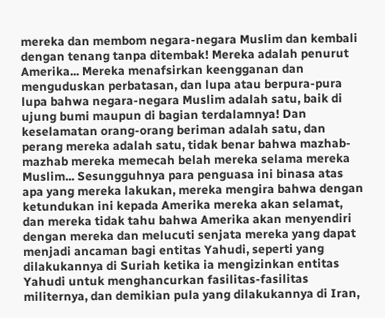mereka dan membom negara-negara Muslim dan kembali dengan tenang tanpa ditembak! Mereka adalah penurut Amerika... Mereka menafsirkan keengganan dan menguduskan perbatasan, dan lupa atau berpura-pura lupa bahwa negara-negara Muslim adalah satu, baik di ujung bumi maupun di bagian terdalamnya! Dan keselamatan orang-orang beriman adalah satu, dan perang mereka adalah satu, tidak benar bahwa mazhab-mazhab mereka memecah belah mereka selama mereka Muslim... Sesungguhnya para penguasa ini binasa atas apa yang mereka lakukan, mereka mengira bahwa dengan ketundukan ini kepada Amerika mereka akan selamat, dan mereka tidak tahu bahwa Amerika akan menyendiri dengan mereka dan melucuti senjata mereka yang dapat menjadi ancaman bagi entitas Yahudi, seperti yang dilakukannya di Suriah ketika ia mengizinkan entitas Yahudi untuk menghancurkan fasilitas-fasilitas militernya, dan demikian pula yang dilakukannya di Iran,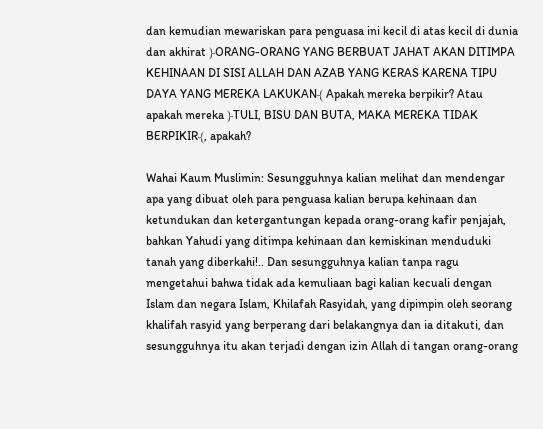dan kemudian mewariskan para penguasa ini kecil di atas kecil di dunia dan akhirat ﴿ORANG-ORANG YANG BERBUAT JAHAT AKAN DITIMPA KEHINAAN DI SISI ALLAH DAN AZAB YANG KERAS KARENA TIPU DAYA YANG MEREKA LAKUKAN﴾ Apakah mereka berpikir? Atau apakah mereka ﴿TULI, BISU DAN BUTA, MAKA MEREKA TIDAK BERPIKIR﴾, apakah?

Wahai Kaum Muslimin: Sesungguhnya kalian melihat dan mendengar apa yang dibuat oleh para penguasa kalian berupa kehinaan dan ketundukan dan ketergantungan kepada orang-orang kafir penjajah, bahkan Yahudi yang ditimpa kehinaan dan kemiskinan menduduki tanah yang diberkahi!.. Dan sesungguhnya kalian tanpa ragu mengetahui bahwa tidak ada kemuliaan bagi kalian kecuali dengan Islam dan negara Islam, Khilafah Rasyidah, yang dipimpin oleh seorang khalifah rasyid yang berperang dari belakangnya dan ia ditakuti, dan sesungguhnya itu akan terjadi dengan izin Allah di tangan orang-orang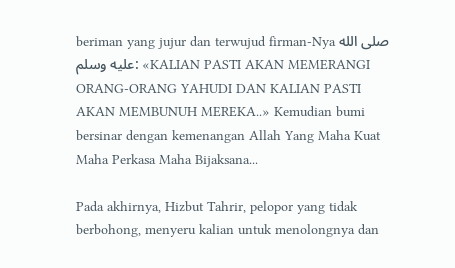beriman yang jujur dan terwujud firman-Nya صلى الله عليه وسلم: «KALIAN PASTI AKAN MEMERANGI ORANG-ORANG YAHUDI DAN KALIAN PASTI AKAN MEMBUNUH MEREKA..» Kemudian bumi bersinar dengan kemenangan Allah Yang Maha Kuat Maha Perkasa Maha Bijaksana...

Pada akhirnya, Hizbut Tahrir, pelopor yang tidak berbohong, menyeru kalian untuk menolongnya dan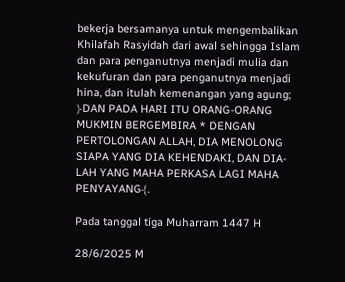bekerja bersamanya untuk mengembalikan Khilafah Rasyidah dari awal sehingga Islam dan para penganutnya menjadi mulia dan kekufuran dan para penganutnya menjadi hina, dan itulah kemenangan yang agung; ﴿DAN PADA HARI ITU ORANG-ORANG MUKMIN BERGEMBIRA * DENGAN PERTOLONGAN ALLAH, DIA MENOLONG SIAPA YANG DIA KEHENDAKI, DAN DIA-LAH YANG MAHA PERKASA LAGI MAHA PENYAYANG﴾.

Pada tanggal tiga Muharram 1447 H

28/6/2025 M